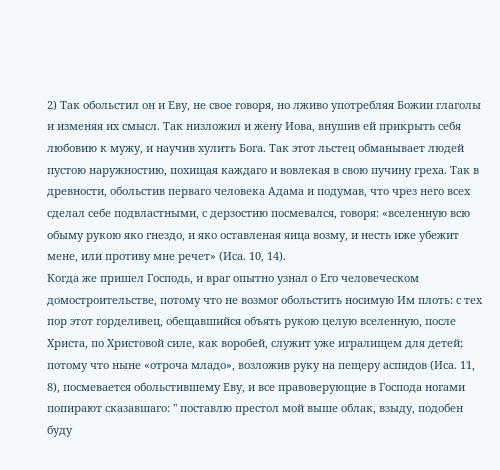2) Так обольстил он и Еву, не свое говоря, но лживо употребляя Божии глаголы и изменяя их смысл. Так низложил и жену Иова, внушив ей прикрыть себя любовию к мужу, и научив хулить Бога. Так этот льстец обманывает людей пустою наружностию, похищая каждаго и вовлекая в свою пучину греха. Так в древности, обольстив перваго человека Адама и подумав, что чрез него всех сделал себе подвластными, с дерзостию посмевался, говоря: «вселенную всю обыму рукою яко гнездо, и яко оставленая яица возму, и несть иже убежит мене, или противу мне речет» (Иса. 10, 14).
Когда же пришел Господь, и враг опытно узнал о Его человеческом домостроительстве, потому что не возмог обольстить носимую Им плоть: с тех пор этот горделивец, обещавшийся объять рукою целую вселенную, после Христа, по Христовой силе, как воробей, служит уже игралищем для детей; потому что ныне «отроча младо», возложив руку на пещеру аспидов (Иса. 11, 8), посмевается обольстившему Еву, и все правоверующие в Господа ногами попирают сказавшаго: " поставлю престол мой выше облак, взыду, подобен буду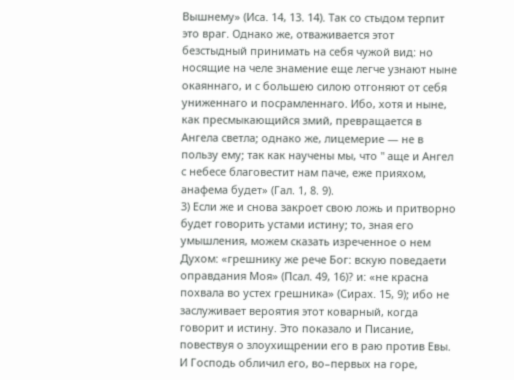Вышнему» (Иса. 14, 13. 14). Так со стыдом терпит это враг. Однако же, отваживается этот безстыдный принимать на себя чужой вид: но носящие на челе знамение еще легче узнают ныне окаяннаго, и с большею силою отгоняют от себя униженнаго и посрамленнаго. Ибо, хотя и ныне, как пресмыкающийся змий, превращается в Ангела светла; однако же, лицемерие — не в пользу ему; так как научены мы, что " аще и Ангел с небесе благовестит нам паче, еже прияхом, анафема будет» (Гал. 1, 8. 9).
3) Если же и снова закроет свою ложь и притворно будет говорить устами истину; то, зная его умышления, можем сказать изреченное о нем Духом: «грешнику же рече Бог: вскую поведаети оправдания Моя» (Псал. 49, 16)? и: «не красна похвала во устех грешника» (Сирах. 15, 9); ибо не заслуживает вероятия этот коварный, когда говорит и истину. Это показало и Писание, повествуя о злоухищрении его в раю против Евы. И Господь обличил его, во–первых на горе,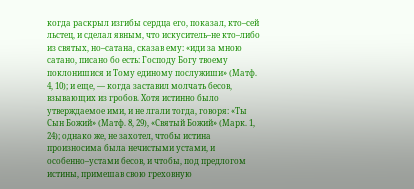когда раскрыл изгибы сердца его, показал, кто–сей льстец, и сделал явным, что искуситель–не кто–либо из святых, но–сатана, сказав ему: «иди за мною сатано, писано бо есть: Господу Богу твоему поклонишися и Тому единому послужиши» (Матф. 4, 10); и еще, — когда заставил молчать бесов, взывающих из гробов. Хотя истинно было утверждаемое ими, и не лгали тогда, говоря: «Ты Сын Божий» (Матф. 8, 29), «Святый Божий» (Марк. 1, 24); однако же, не захотел, чтобы истина произносима была нечистыми устами, и особенно–устами бесов, и чтобы, под предлогом истины, примешав свою греховную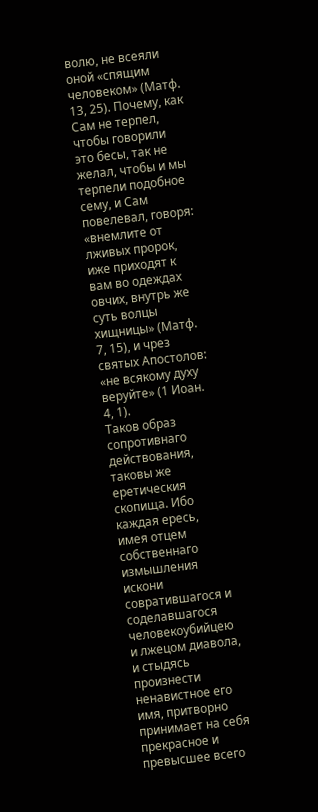волю, не всеяли оной «спящим человеком» (Матф. 13, 25). Почему, как Сам не терпел, чтобы говорили это бесы, так не желал, чтобы и мы терпели подобное сему, и Сам повелевал, говоря: «внемлите от лживых пророк, иже приходят к вам во одеждах овчих, внутрь же суть волцы хищницы» (Матф. 7, 15), и чрез святых Апостолов: «не всякому духу веруйте» (1 Иоан. 4, 1).
Таков образ сопротивнаго действования, таковы же еретическия скопища. Ибо каждая ересь, имея отцем собственнаго измышления искони совратившагося и соделавшагося человекоубийцею и лжецом диавола, и стыдясь произнести ненавистное его имя, притворно принимает на себя прекрасное и превысшее всего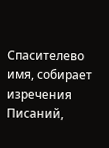Спасителево имя, собирает изречения Писаний,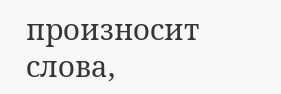произносит слова,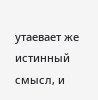утаевает же истинный смысл, и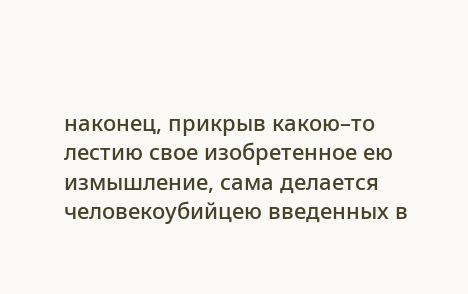наконец, прикрыв какою–то лестию свое изобретенное ею измышление, сама делается человекоубийцею введенных в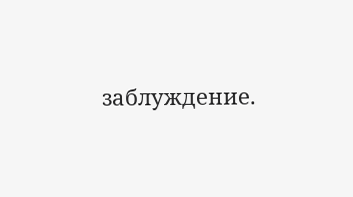заблуждение.